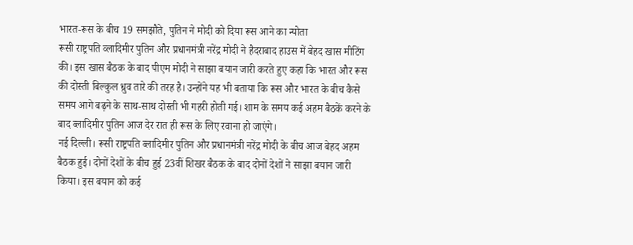भारत-रूस के बीच 19 समझौते, पुतिन ने मोदी को दिया रूस आने का न्योता
रूसी राष्ट्रपति व्लादिमीर पुतिन और प्रधानमंत्री नरेंद्र मोदी ने हैदराबाद हाउस में बेहद खास मीटिंग की। इस खास बैठक के बाद पीएम मोदी ने साझा बयान जारी करते हुए कहा कि भारत और रूस की दोस्ती बिल्कुल ध्रुव तारे की तरह है। उन्होंने यह भी बताया कि रूस और भारत के बीच कैसे समय आगे बढ़ने के साथ-साथ दोस्ती भी गहरी होती गई। शाम के समय कई अहम बैठकें करने के बाद व्लादिमीर पुतिन आज देर रात ही रूस के लिए रवाना हो जाएंगे।
नई दिल्ली। रूसी राष्ट्रपति व्लादिमीर पुतिन और प्रधानमंत्री नरेंद्र मोदी के बीच आज बेहद अहम बैठक हुई। दोनों देशों के बीच हुई 23वीं शिखर बैठक के बाद दोनों देशों ने साझा बयान जारी किया। इस बयान को कई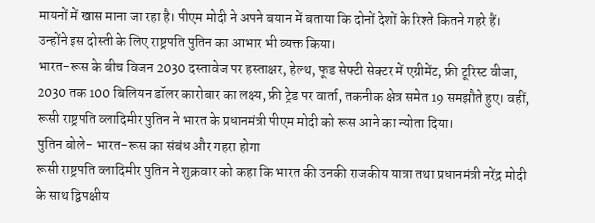मायनों में खास माना जा रहा है। पीएम मोदी ने अपने बयान में बताया कि दोनों देशों के रिश्ते कितने गहरे हैं। उन्होंने इस दोस्ती के लिए राष्ट्रपति पुतिन का आभार भी व्यक्त किया।
भारत-रूस के बीच विजन 2030 दस्तावेज पर हस्ताक्षर, हेल्थ, फूड सेफ्टी सेक्टर में एग्रीमेंट, फ्री टूरिस्ट वीजा, 2030 तक 100 बिलियन डॉलर कारोबार का लक्ष्य, फ्री ट्रेड पर वार्ता, तकनीक क्षेत्र समेत 19 समझौते हुए। वहीं, रूसी राष्ट्रपति व्लादिमीर पुतिन ने भारत के प्रधानमंत्री पीएम मोदी को रूस आने का न्योता दिया।
पुतिन बोले- भारत-रूस का संबंध और गहरा होगा
रूसी राष्ट्रपति व्लादिमीर पुतिन ने शुक्रवार को कहा कि भारत की उनकी राजकीय यात्रा तथा प्रधानमंत्री नरेंद्र मोदी के साथ द्विपक्षीय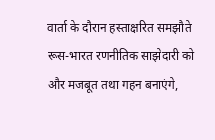वार्ता के दौरान हस्ताक्षरित समझौते रूस-भारत रणनीतिक साझेदारी को और मजबूत तथा गहन बनाएंगे,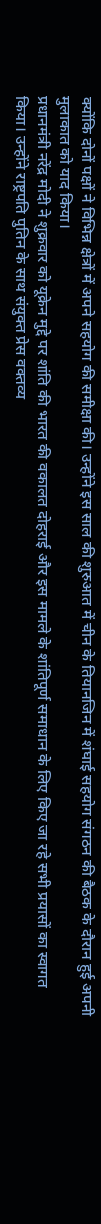क्योंकि दोनों पक्षों ने विभिन्न क्षेत्रों में अपने सहयोग की समीक्षा की। उन्होंने इस साल की शुरुआत में चीन के तियानजिन में शंघाई सहयोग संगठन की बैठक के दौरान हुई अपनी मुलाकात को याद किया।
प्रधानमंत्री नरेंद्र मोदी ने शुक्रवार को यूक्रेन मुद्दे पर शांति की भारत की वकालत दोहराई और इस मामले के शांतिपूर्ण समाधान के लिए किए जा रहे सभी प्रयासों का स्वागत किया। उन्होंने राष्ट्रपति पुतिन के साथ संयुक्त प्रेस वक्तव्य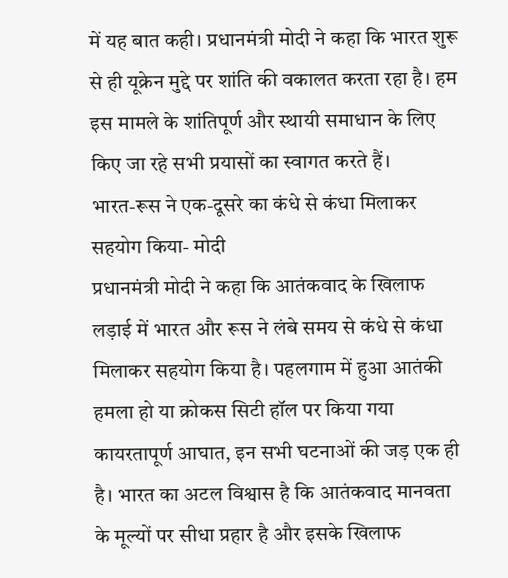में यह बात कही। प्रधानमंत्री मोदी ने कहा कि भारत शुरू से ही यूक्रेन मुद्दे पर शांति की वकालत करता रहा है। हम इस मामले के शांतिपूर्ण और स्थायी समाधान के लिए किए जा रहे सभी प्रयासों का स्वागत करते हैं।
भारत-रूस ने एक-दूसरे का कंधे से कंधा मिलाकर सहयोग किया- मोदी
प्रधानमंत्री मोदी ने कहा कि आतंकवाद के खिलाफ लड़ाई में भारत और रूस ने लंबे समय से कंधे से कंधा मिलाकर सहयोग किया है। पहलगाम में हुआ आतंकी हमला हो या क्रोकस सिटी हॉल पर किया गया कायरतापूर्ण आघात, इन सभी घटनाओं की जड़ एक ही है। भारत का अटल विश्वास है कि आतंकवाद मानवता के मूल्यों पर सीधा प्रहार है और इसके खिलाफ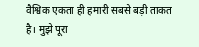वैश्विक एकता ही हमारी सबसे बड़ी ताकत है। मुझे पूरा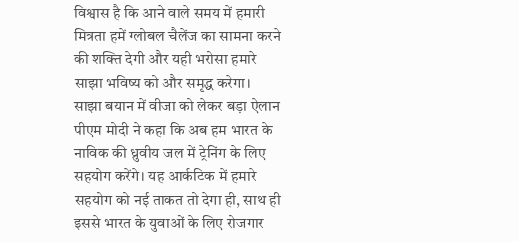विश्वास है कि आने वाले समय में हमारी मित्रता हमें ग्लोबल चैलेंज का सामना करने की शक्ति देगी और यही भरोसा हमारे साझा भविष्य को और समृद्ध करेगा।
साझा बयान में वीजा को लेकर बड़ा ऐलान
पीएम मोदी ने कहा कि अब हम भारत के नाविक की ध्रुवीय जल में ट्रेनिंग के लिए सहयोग करेंगे। यह आर्कटिक में हमारे सहयोग को नई ताकत तो देगा ही, साथ ही इससे भारत के युवाओं के लिए रोजगार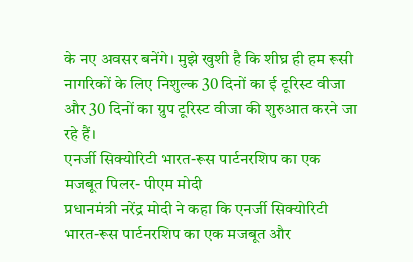के नए अवसर बनेंगे। मुझे खुशी है कि शीघ्र ही हम रूसी नागरिकों के लिए निशुल्क 30 दिनों का ई टूरिस्ट वीजा और 30 दिनों का ग्रुप टूरिस्ट वीजा की शुरुआत करने जा रहे हैं।
एनर्जी सिक्योरिटी भारत-रूस पार्टनरशिप का एक मजबूत पिलर- पीएम मोदी
प्रधानमंत्री नरेंद्र मोदी ने कहा कि एनर्जी सिक्योरिटी भारत-रूस पार्टनरशिप का एक मजबूत और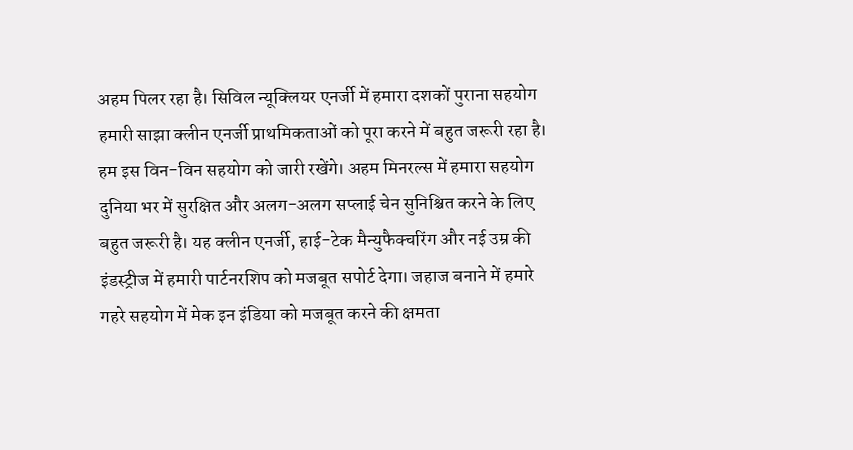अहम पिलर रहा है। सिविल न्यूक्लियर एनर्जी में हमारा दशकों पुराना सहयोग हमारी साझा क्लीन एनर्जी प्राथमिकताओं को पूरा करने में बहुत जरूरी रहा है। हम इस विन-विन सहयोग को जारी रखेंगे। अहम मिनरल्स में हमारा सहयोग दुनिया भर में सुरक्षित और अलग-अलग सप्लाई चेन सुनिश्चित करने के लिए बहुत जरूरी है। यह क्लीन एनर्जी, हाई-टेक मैन्युफैक्चरिंग और नई उम्र की इंडस्ट्रीज में हमारी पार्टनरशिप को मजबूत सपोर्ट देगा। जहाज बनाने में हमारे गहरे सहयोग में मेक इन इंडिया को मजबूत करने की क्षमता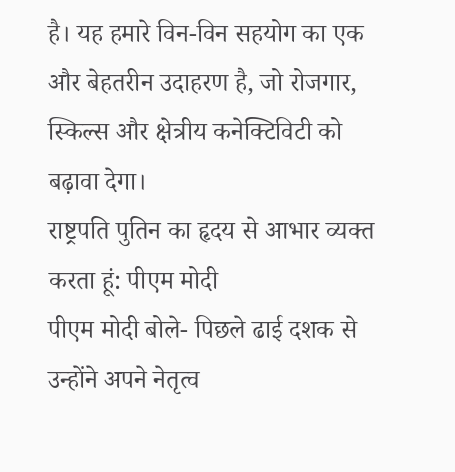है। यह हमारे विन-विन सहयोग का एक और बेहतरीन उदाहरण है, जो रोजगार, स्किल्स और क्षेत्रीय कनेक्टिविटी को बढ़ावा देगा।
राष्ट्रपति पुतिन का हृदय से आभार व्यक्त करता हूं: पीएम मोदी
पीएम मोदी बोले- पिछले ढाई दशक से उन्होंने अपने नेतृत्व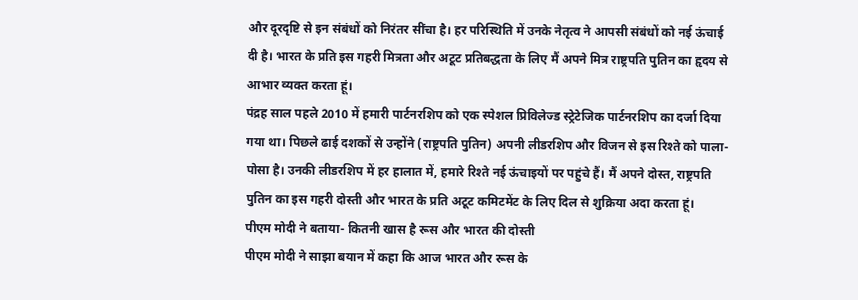और दूरदृष्टि से इन संबंधों को निरंतर सींचा है। हर परिस्थिति में उनके नेतृत्व ने आपसी संबंधों को नई ऊंचाई दी है। भारत के प्रति इस गहरी मित्रता और अटूट प्रतिबद्धता के लिए मैं अपने मित्र राष्ट्रपति पुतिन का हृदय से आभार व्यक्त करता हूं।
पंद्रह साल पहले 2010 में हमारी पार्टनरशिप को एक स्पेशल प्रिविलेज्ड स्ट्रेटेजिक पार्टनरशिप का दर्जा दिया गया था। पिछले ढाई दशकों से उन्होंने (राष्ट्रपति पुतिन) अपनी लीडरशिप और विजन से इस रिश्ते को पाला-पोसा है। उनकी लीडरशिप में हर हालात में, हमारे रिश्ते नई ऊंचाइयों पर पहुंचे हैं। मैं अपने दोस्त, राष्ट्रपति पुतिन का इस गहरी दोस्ती और भारत के प्रति अटूट कमिटमेंट के लिए दिल से शुक्रिया अदा करता हूं।
पीएम मोदी ने बताया- कितनी खास है रूस और भारत की दोस्ती
पीएम मोदी ने साझा बयान में कहा कि आज भारत और रूस के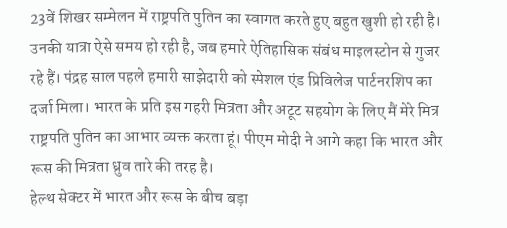23वें शिखर सम्मेलन में राष्ट्रपति पुतिन का स्वागत करते हुए बहुत खुशी हो रही है। उनकी यात्रा ऐसे समय हो रही है, जब हमारे ऐतिहासिक संबंध माइलस्टोन से गुजर रहे हैं। पंद्रह साल पहले हमारी साझेदारी को स्पेशल एंड प्रिविलेज पार्टनरशिप का दर्जा मिला। भारत के प्रति इस गहरी मित्रता और अटूट सहयोग के लिए मैं मेरे मित्र राष्ट्रपति पुतिन का आभार व्यक्त करता हूं। पीएम मोदी ने आगे कहा कि भारत और रूस की मित्रता ध्रुव तारे की तरह है।
हेल्थ सेक्टर में भारत और रूस के बीच बड़ा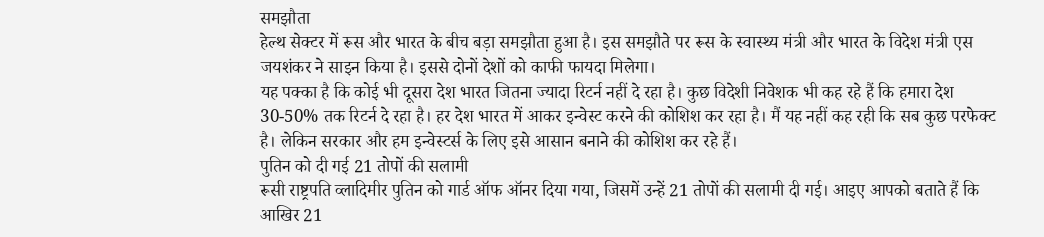समझौता
हेल्थ सेक्टर में रूस और भारत के बीच बड़ा समझौता हुआ है। इस समझौते पर रूस के स्वास्थ्य मंत्री और भारत के विदेश मंत्री एस जयशंकर ने साइन किया है। इससे दोनों देशों को काफी फायदा मिलेगा।
यह पक्का है कि कोई भी दूसरा देश भारत जितना ज्यादा रिटर्न नहीं दे रहा है। कुछ विदेशी निवेशक भी कह रहे हैं कि हमारा देश 30-50% तक रिटर्न दे रहा है। हर देश भारत में आकर इन्वेस्ट करने की कोशिश कर रहा है। मैं यह नहीं कह रही कि सब कुछ परफेक्ट है। लेकिन सरकार और हम इन्वेस्टर्स के लिए इसे आसान बनाने की कोशिश कर रहे हैं।
पुतिन को दी गई 21 तोपों की सलामी
रूसी राष्ट्रपति व्लादिमीर पुतिन को गार्ड ऑफ ऑनर दिया गया, जिसमें उन्हें 21 तोपों की सलामी दी गई। आइए आपको बताते हैं कि आखिर 21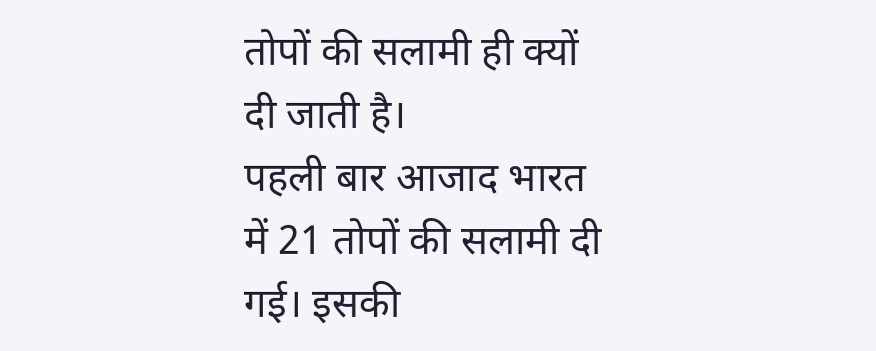तोपों की सलामी ही क्यों दी जाती है।
पहली बार आजाद भारत में 21 तोपों की सलामी दी गई। इसकी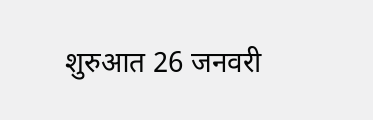शुरुआत 26 जनवरी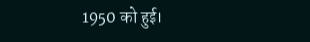1950 को हुई।